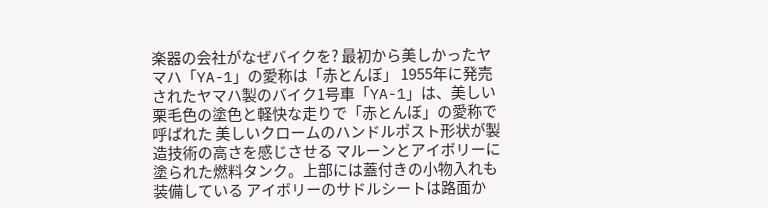楽器の会社がなぜバイクを? 最初から美しかったヤマハ「YA-1」の愛称は「赤とんぼ」 1955年に発売されたヤマハ製のバイク1号車「YA-1」は、美しい栗毛色の塗色と軽快な走りで「赤とんぼ」の愛称で呼ばれた 美しいクロームのハンドルポスト形状が製造技術の高さを感じさせる マルーンとアイボリーに塗られた燃料タンク。上部には蓋付きの小物入れも装備している アイボリーのサドルシートは路面か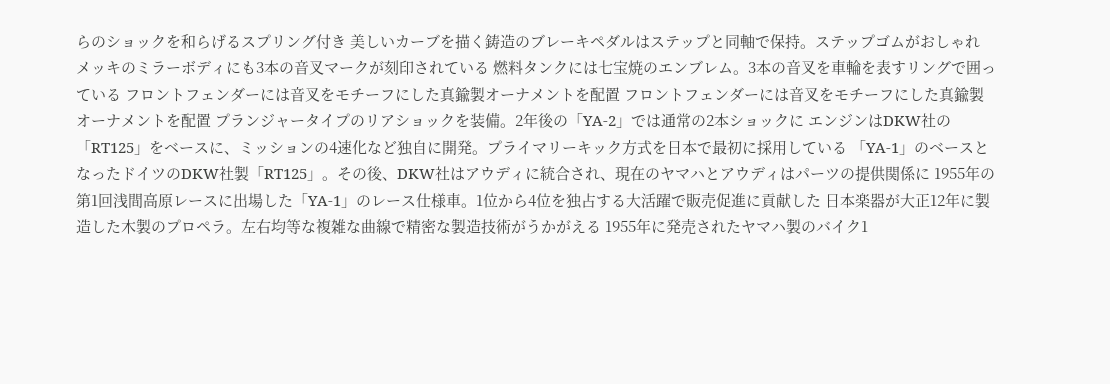らのショックを和らげるスプリング付き 美しいカーブを描く鋳造のブレーキペダルはステップと同軸で保持。ステップゴムがおしゃれ メッキのミラーボディにも3本の音叉マークが刻印されている 燃料タンクには七宝焼のエンブレム。3本の音叉を車輪を表すリングで囲っている フロントフェンダーには音叉をモチーフにした真鍮製オーナメントを配置 フロントフェンダーには音叉をモチーフにした真鍮製オーナメントを配置 プランジャータイプのリアショックを装備。2年後の「YA-2」では通常の2本ショックに エンジンはDKW社の「RT125」をベースに、ミッションの4速化など独自に開発。プライマリーキック方式を日本で最初に採用している 「YA-1」のベースとなったドイツのDKW社製「RT125」。その後、DKW社はアウディに統合され、現在のヤマハとアウディはパーツの提供関係に 1955年の第1回浅間高原レースに出場した「YA-1」のレース仕様車。1位から4位を独占する大活躍で販売促進に貢献した 日本楽器が大正12年に製造した木製のプロペラ。左右均等な複雑な曲線で精密な製造技術がうかがえる 1955年に発売されたヤマハ製のバイク1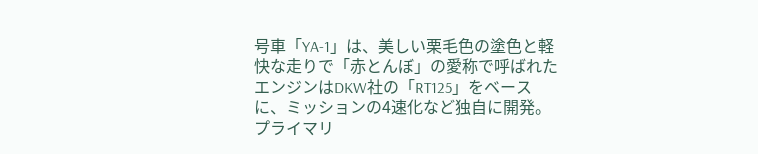号車「YA-1」は、美しい栗毛色の塗色と軽快な走りで「赤とんぼ」の愛称で呼ばれた エンジンはDKW社の「RT125」をベースに、ミッションの4速化など独自に開発。プライマリ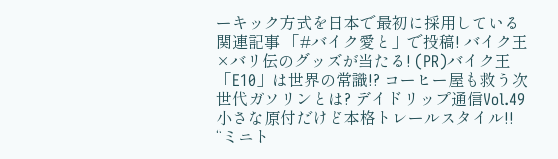ーキック方式を日本で最初に採用している 関連記事 「#バイク愛と」で投稿! バイク王×バリ伝のグッズが当たる! (PR)バイク王 「E10」は世界の常識!? コーヒー屋も救う次世代ガソリンとは? デイドリップ通信Vol.49 小さな原付だけど本格トレールスタイル!! “ミニト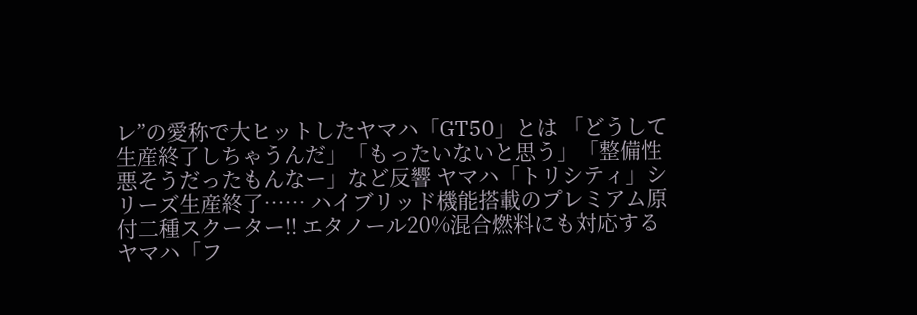レ”の愛称で大ヒットしたヤマハ「GT50」とは 「どうして生産終了しちゃうんだ」「もったいないと思う」「整備性悪そうだったもんなー」など反響 ヤマハ「トリシティ」シリーズ生産終了…… ハイブリッド機能搭載のプレミアム原付二種スクーター!! エタノール20%混合燃料にも対応するヤマハ「フ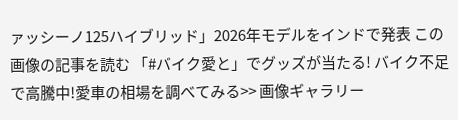ァッシーノ125ハイブリッド」2026年モデルをインドで発表 この画像の記事を読む 「#バイク愛と」でグッズが当たる! バイク不足で高騰中!愛車の相場を調べてみる>> 画像ギャラリー